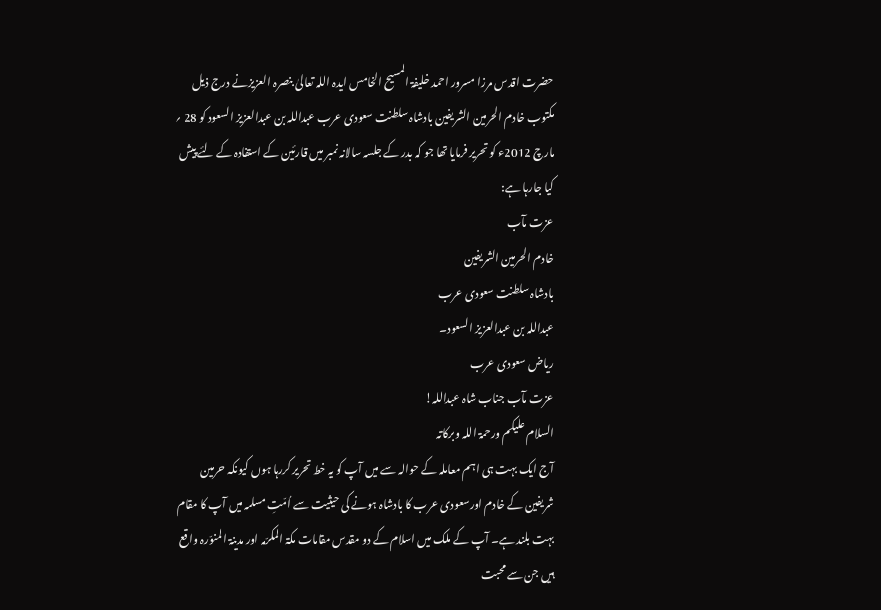حضرت اقدس مرزا مسرور احمد خلیفۃ المسیح الخامس ایدہ اللہ تعالیٰ بنصرہ العزیزنے درج ذیل مکتوب خادم الحرمین الشریفین بادشاہ سلطنت سعودی عرب عبداللہ بن عبدالعزیز السعود کو 28 ؍ مارچ 2012ء کو تحریر فرمایا تھا جو کہ بدر کے جلسہ سالانہ نمبر میں قارئین کے استفادہ کے لئے پیش کیا جارہا ہے:
عزت مآب
خادم الحرمین الشریفین
بادشاہ سلطنت سعودی عرب
عبداللہ بن عبدالعزیز السعود۔
ریاض سعودی عرب
عزت مآب جناب شاہ عبداللہ!
السلام علیکم ورحمۃ اللہ وبرکاتہ
آج ایک بہت ہی اہم معاملہ کے حوالہ سے میں آپ کو یہ خط تحریر کررہا ہوں کیونکہ حرمین شریفین کے خادم اورسعودی عرب کا بادشاہ ہونے کی حیثیت سے اُمّتِ مسلمہ میں آپ کا مقام بہت بلند ہے۔ آپ کے ملک میں اسلام کے دو مقدس مقامات مکۃ المکرّمہ اور مدینۃ المنوّرہ واقع ہیں جن سے محبت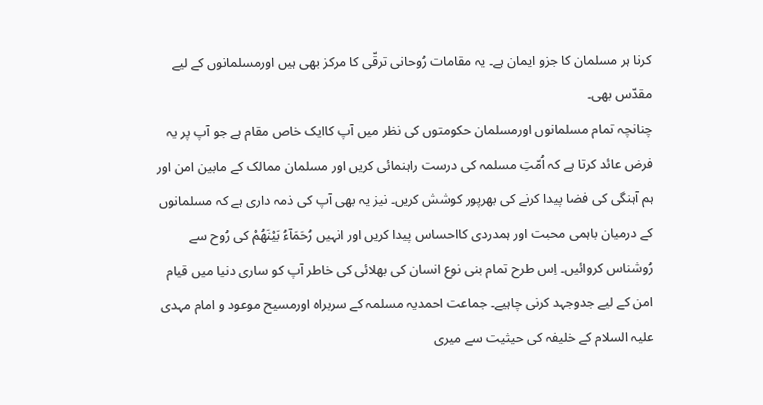کرنا ہر مسلمان کا جزو ایمان ہے۔ یہ مقامات رُوحانی ترقّی کا مرکز بھی ہیں اورمسلمانوں کے لیے مقدّس بھی۔
چنانچہ تمام مسلمانوں اورمسلمان حکومتوں کی نظر میں آپ کاایک خاص مقام ہے جو آپ پر یہ فرض عائد کرتا ہے کہ اُمّتِ مسلمہ کی درست راہنمائی کریں اور مسلمان ممالک کے مابین امن اور ہم آہنگی کی فضا پیدا کرنے کی بھرپور کوشش کریں۔ نیز یہ بھی آپ کی ذمہ داری ہے کہ مسلمانوں کے درمیان باہمی محبت اور ہمدردی کااحساس پیدا کریں اور انہیں رُحَمَآءُ بَیْنَھُمْ کی رُوح سے رُوشناس کروائیں۔ اِس طرح تمام بنی نوع انسان کی بھلائی کی خاطر آپ کو ساری دنیا میں قیام امن کے لیے جدوجہد کرنی چاہیے۔ جماعت احمدیہ مسلمہ کے سربراہ اورمسیح موعود و امام مہدی علیہ السلام کے خلیفہ کی حیثیت سے میری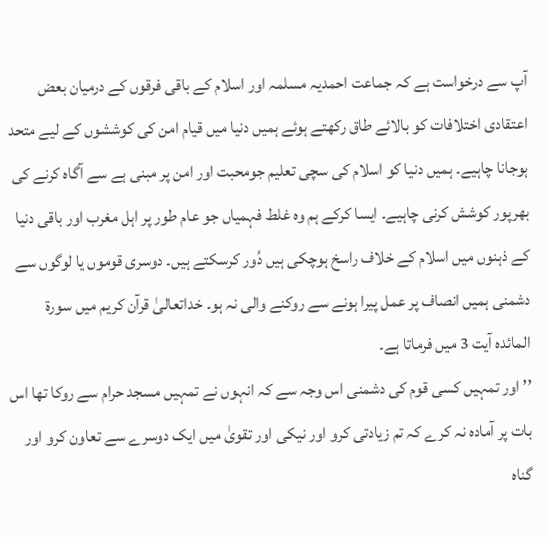آپ سے درخواست ہے کہ جماعت احمدیہ مسلمہ اور اسلام کے باقی فرقوں کے درمیان بعض اعتقادی اختلافات کو بالائے طاق رکھتے ہوئے ہمیں دنیا میں قیام امن کی کوششوں کے لیے متحد ہوجانا چاہیے۔ ہمیں دنیا کو اسلام کی سچی تعلیم جومحبت اور امن پر مبنی ہے سے آگاہ کرنے کی بھرپور کوشش کرنی چاہیے۔ ایسا کرکے ہم وہ غلط فہمیاں جو عام طور پر اہل مغرب اور باقی دنیا کے ذہنوں میں اسلام کے خلاف راسخ ہوچکی ہیں دُور کرسکتے ہیں۔ دوسری قوموں یا لوگوں سے دشمنی ہمیں انصاف پر عمل پیرا ہونے سے روکنے والی نہ ہو۔ خداتعالیٰ قرآن کریم میں سورۃ المائدہ آیت 3 میں فرماتا ہے۔
’’ اور تمہیں کسی قوم کی دشمنی اس وجہ سے کہ انہوں نے تمہیں مسجد حرام سے روکا تھا اس بات پر آمادہ نہ کرے کہ تم زیادتی کرو اور نیکی اور تقویٰ میں ایک دوسرے سے تعاون کرو اور گناہ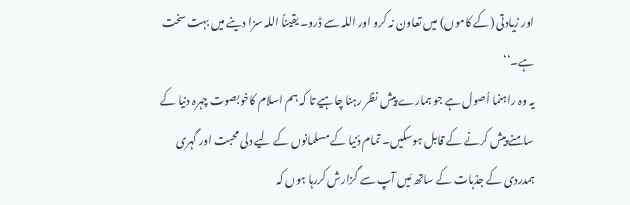اور زیادتی (کے کاموں) میں تعاون نہ کرو اور اللہ سے ڈرو۔ یقیناً اللہ سزا دینے میں بہت سخت ہے۔‘‘
یہ وہ راہنما اُصول ہے جو ہمارے پیش نظر رہنا چاہیے تا کہ ہم اسلام کاخوبصوت چہرہ دنیا کے سامنے پیش کرنے کے قابل ہوسکیں۔ تمام دُنیا کے مسلمانوں کے لیے دلی محبت اور گہری ہمدردی کے جذبات کے ساتھ مَیں آپ سے گزارش کررہا ہوں کہ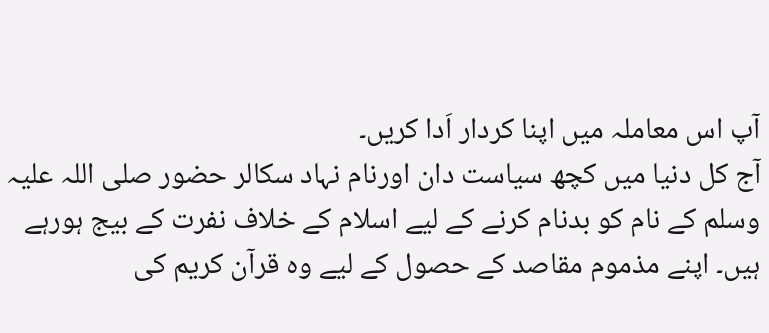آپ اس معاملہ میں اپنا کردار اَدا کریں۔
آج کل دنیا میں کچھ سیاست دان اورنام نہاد سکالر حضور صلی اللہ علیہ وسلم کے نام کو بدنام کرنے کے لیے اسلام کے خلاف نفرت کے بیج ہورہے ہیں۔ اپنے مذموم مقاصد کے حصول کے لیے وہ قرآن کریم کی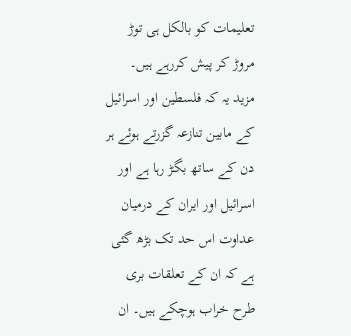تعلیمات کو بالکل ہی توڑ مروڑ کر پیش کررہے ہیں۔ مزید یہ کہ فلسطین اور اسرائیل کے مابین تنازعہ گزرتے ہوئے ہر دن کے ساتھ بگڑ رہا ہے اور اسرائیل اور ایران کے درمیان عداوت اس حد تک بڑھ گئی ہے کہ ان کے تعلقات بری طرح خراب ہوچکے ہیں۔ ان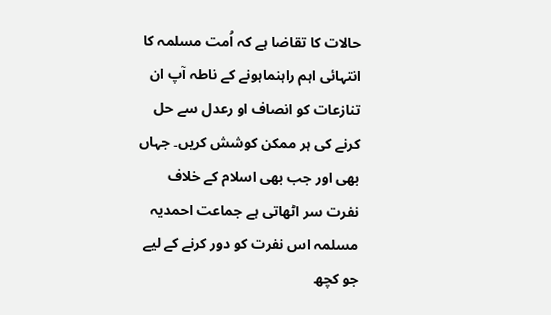حالات کا تقاضا ہے کہ اُمت مسلمہ کا انتہائی اہم راہنماہونے کے ناطہ آپ ان تنازعات کو انصاف او رعدل سے حل کرنے کی ہر ممکن کوشش کریں۔ جہاں بھی اور جب بھی اسلام کے خلاف نفرت سر اٹھاتی ہے جماعت احمدیہ مسلمہ اس نفرت کو دور کرنے کے لیے جو کچھ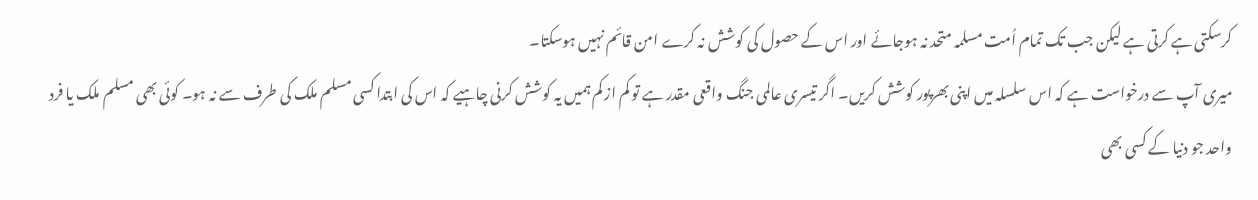کرسکتی ہے کرتی ہے لیکن جب تک تمام اُمت مسلمہ متحد نہ ہوجائے اور اس کے حصول کی کوشش نہ کرے امن قائم نہیں ہوسکتا۔
میری آپ سے درخواست ہے کہ اس سلسلہ میں اپنی بھرپور کوشش کریں۔ اگر تیسری عالمی جنگ واقعی مقدر ہے تو کم از کم ہمیں یہ کوشش کرنی چاہیے کہ اس کی ابتدا کسی مسلم ملک کی طرف سے نہ ہو۔ کوئی بھی مسلم ملک یا فرد واحد جو دنیا کے کسی بھی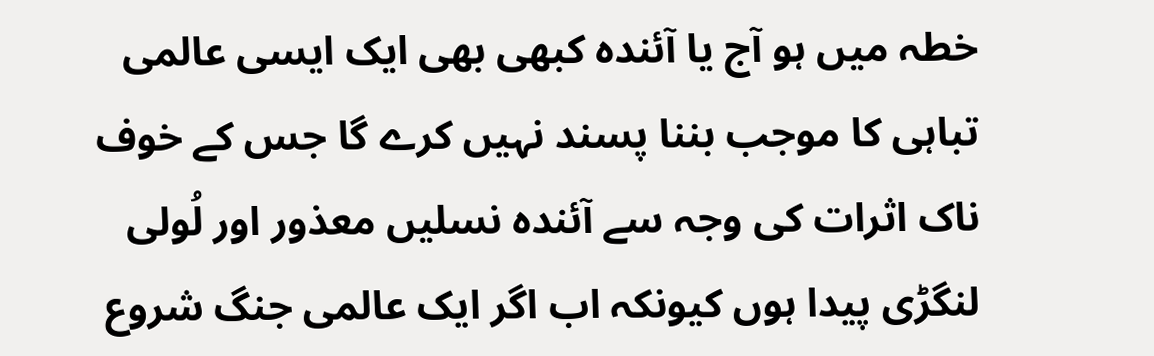خطہ میں ہو آج یا آئندہ کبھی بھی ایک ایسی عالمی تباہی کا موجب بننا پسند نہیں کرے گا جس کے خوف ناک اثرات کی وجہ سے آئندہ نسلیں معذور اور لُولی لنگڑی پیدا ہوں کیونکہ اب اگر ایک عالمی جنگ شروع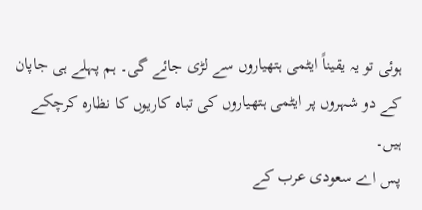ہوئی تو یہ یقیناً ایٹمی ہتھیاروں سے لڑی جائے گی۔ ہم پہلے ہی جاپان کے دو شہروں پر ایٹمی ہتھیاروں کی تباہ کاریوں کا نظارہ کرچکے ہیں۔
پس اے سعودی عرب کے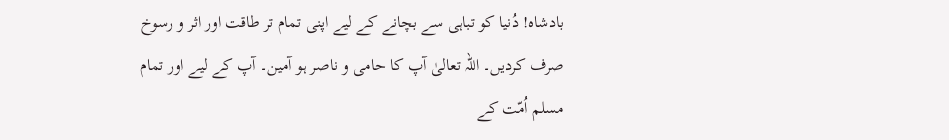بادشاہ! دُنیا کو تباہی سے بچانے کے لیے اپنی تمام تر طاقت اور اثر و رسوخ صرف کردیں۔ اللہ تعالیٰ آپ کا حامی و ناصر ہو آمین۔ آپ کے لیے اور تمام مسلم اُمّت کے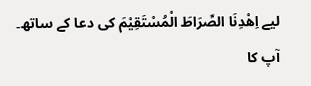لیے اِھْدِنَا الصِّرَاطَ الْمُسْتَقِیْمَ کی دعا کے ساتھ۔
آپ کا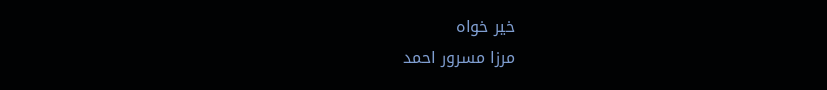خیر خواہ
مرزا مسرور احمد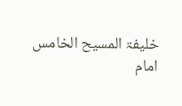خلیفۃ المسیح الخامس
امام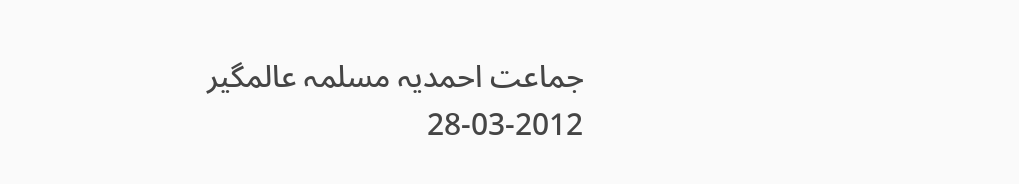جماعت احمدیہ مسلمہ عالمگیر
28-03-2012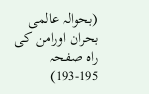(بحوالہ عالمی بحران اورامن کی راہ صفحہ 195-193)